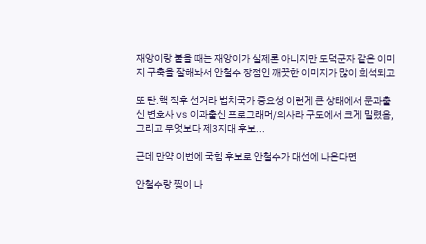재앙이랑 붙을 때는 재앙이가 실제론 아니지만 도덕군자 같은 이미지 구축을 잘해놔서 안철수 장점인 깨끗한 이미지가 많이 희석되고

또 탄.핵 직후 선거라 법치국가 중요성 이런게 큰 상태에서 문과출신 변호사 vs 이과출신 프로그래머/의사라 구도에서 크게 밀렸음, 그리고 무엇보다 제3지대 후보...

근데 만약 이번에 국힘 후보로 안철수가 대선에 나온다면

안철수랑 찢이 나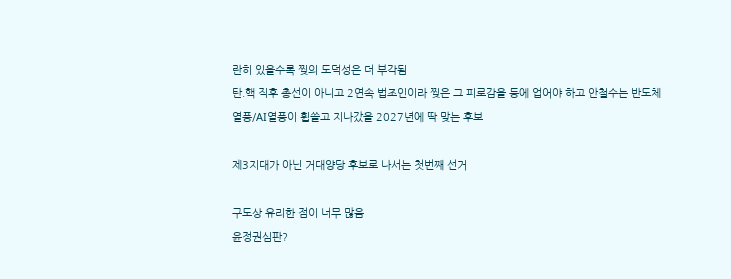란히 있을수록 찢의 도덕성은 더 부각됨
탄.핵 직후 총선이 아니고 2연속 법조인이라 찢은 그 피로감을 등에 업어야 하고 안철수는 반도체 열풍/AI열풍이 휩쓸고 지나갔을 2027년에 딱 맞는 후보

제3지대가 아닌 거대양당 후보로 나서는 첫번째 선거

구도상 유리한 점이 너무 많음
윤정권심판?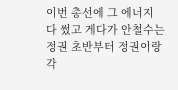이번 총선에 그 에너지 다 썼고 게다가 안철수는 정권 초반부터 정권이랑 각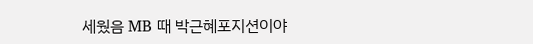세웠음 MB 때 박근혜포지션이야